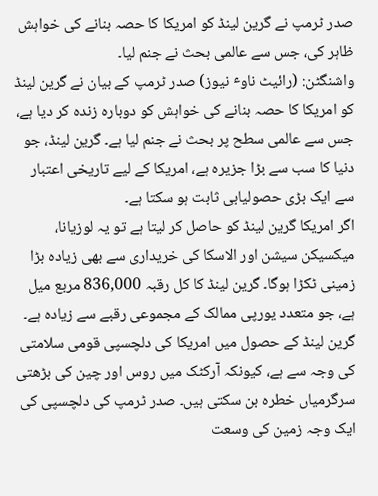صدر ٹرمپ نے گرین لینڈ کو امریکا کا حصہ بنانے کی خواہش ظاہر کی، جس سے عالمی بحث نے جنم لیا۔
واشنگٹن: (رائیٹ ناوٴ نیوز) صدر ٹرمپ کے بیان نے گرین لینڈ کو امریکا کا حصہ بنانے کی خواہش کو دوبارہ زندہ کر دیا ہے، جس سے عالمی سطح پر بحث نے جنم لیا ہے۔ گرین لینڈ، جو دنیا کا سب سے بڑا جزیرہ ہے، امریکا کے لیے تاریخی اعتبار سے ایک بڑی حصولیابی ثابت ہو سکتا ہے۔
اگر امریکا گرین لینڈ کو حاصل کر لیتا ہے تو یہ لوزیانا، میکسیکن سیشن اور الاسکا کی خریداری سے بھی زیادہ بڑا زمینی ٹکڑا ہوگا۔ گرین لینڈ کا کل رقبہ 836,000 مربع میل ہے، جو متعدد یورپی ممالک کے مجموعی رقبے سے زیادہ ہے۔
گرین لینڈ کے حصول میں امریکا کی دلچسپی قومی سلامتی کی وجہ سے ہے، کیونکہ آرکٹک میں روس اور چین کی بڑھتی سرگرمیاں خطرہ بن سکتی ہیں۔ صدر ٹرمپ کی دلچسپی کی ایک وجہ زمین کی وسعت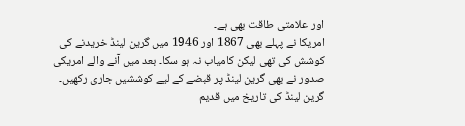اور علامتی طاقت بھی ہے۔
امریکا نے پہلے بھی 1867 اور 1946 میں گرین لینڈ خریدنے کی کوشش کی تھی لیکن کامیاب نہ ہو سکا۔ بعد میں آنے والے امریکی صدور نے بھی گرین لینڈ پر قبضے کے لیے کوششیں جاری رکھیں۔
گرین لینڈ کی تاریخ میں قدیم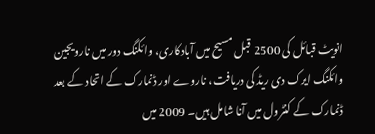انویٹ قبائل کی 2500 قبل مسیح میں آبادکاری، وائکنگ دور میں نارویجین وائکنگ ایرک دی ریڈ کی دریافت، ناروے اور ڈنمارک کے اتحاد کے بعد ڈنمارک کے کنٹرول میں آنا شامل ہیں۔ 2009 میں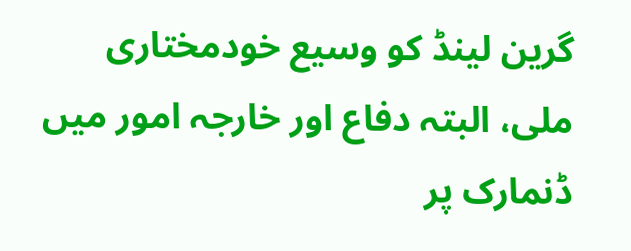گرین لینڈ کو وسیع خودمختاری ملی، البتہ دفاع اور خارجہ امور میں ڈنمارک پر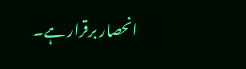انحصار برقرار ہے۔